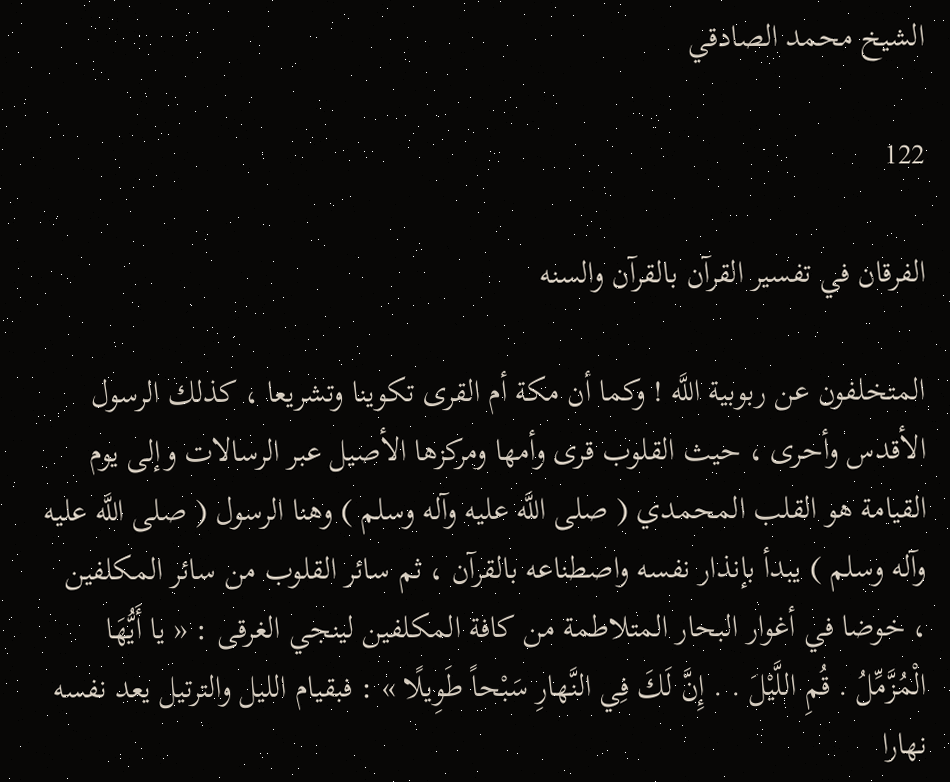الشيخ محمد الصادقي

122

الفرقان في تفسير القرآن بالقرآن والسنه

المتخلفون عن ربوبية اللَّه ! وكما أن مكة أم القرى تكوينا وتشريعا ، كذلك الرسول الأقدس وأحرى ، حيث القلوب قرى وأمها ومركزها الأصيل عبر الرسالات وإلى يوم القيامة هو القلب المحمدي ( صلى اللَّه عليه وآله وسلم ) وهنا الرسول ( صلى اللَّه عليه وآله وسلم ) يبدأ بإنذار نفسه واصطناعه بالقرآن ، ثم سائر القلوب من سائر المكلفين ، خوضا في أغوار البحار المتلاطمة من كافة المكلفين لينجي الغرقى : « يا أَيُّهَا الْمُزَّمِّلُ . قُمِ اللَّيْلَ . . إِنَّ لَكَ فِي النَّهارِ سَبْحاً طَوِيلًا » : فبقيام الليل والترتيل يعد نفسه نهارا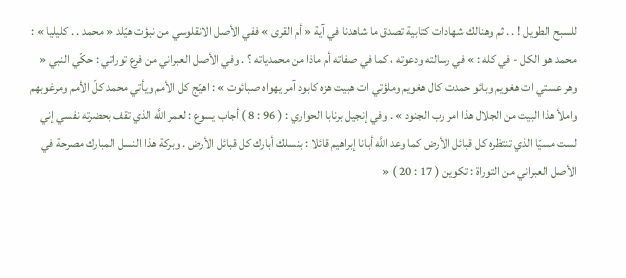للسبح الطويل ! . . ثم وهنالك شهادات كتابية تصدق ما شاهدنا في آية « أم القرى » ففي الأصل الانقلوسي من نبؤت هيّلد « محمد . . كليليا » : محمد هو الكل - في كله : » في رسالته ودعوته ، كما في صفاته أم ماذا من محمدياته ؟ . وفي الأصل العبراني من فرع توراتي : حكّي النبي « وهر عستي ات هغويم وبائو حمدت كال هغويم وملؤتي ات هبيت هزه كابود آمر يهواه صبائوت » : اهيّج كل الأمم ويأتي محمد كلّ الأمم ومرغوبهم واملأ هذا البيت من الجلال هذا امر رب الجنود » . وفي إنجيل برنابا الحواري : ( 96 : 8 ) أجاب يسوع : لعمر اللَّه الذي تقف بحضرته نفسي إني لست مسيّا الذي تنتظره كل قبائل الأرض كما وعد اللَّه أبانا إبراهيم قائلا : بنسلك أبارك كل قبائل الأرض . وبركة هذا النسل المبارك مصرحة في الأصل العبراني من التوراة : تكوين ( 17 : 20 ) «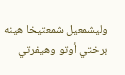وليشمعيل شمعتيخا هينه برختي أوتو وهيفرتي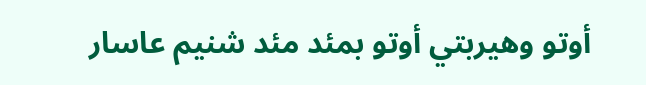أوتو وهيربتي أوتو بمئد مئد شنيم عاسار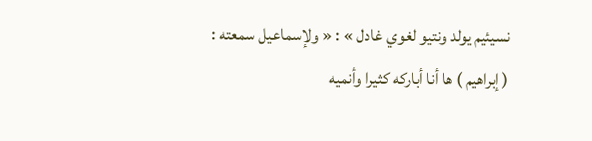نسيئيم يولد ونتيو لغوي غادل » : « ولإسماعيل سمعته : ( إبراهيم ) ها أنا أباركه كثيرا وأنميه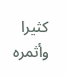كثيرا وأثمره